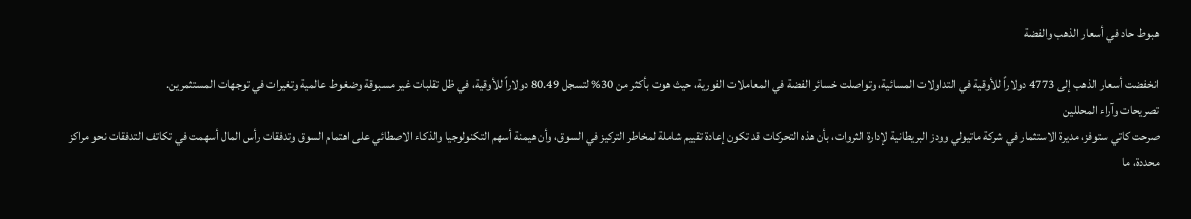هبوط حاد في أسعار الذهب والفضة

انخفضت أسعار الذهب إلى 4773 دولاراً للأوقية في التداولات المسائية، وتواصلت خسائر الفضة في المعاملات الفورية، حيث هوت بأكثر من 30% لتسجل 80.49 دولاراً للأوقية، في ظل تقلبات غير مسبوقة وضغوط عالمية وتغيرات في توجهات المستثمرين.
تصريحات وآراء المحللين
صرحت كاتي ستوفز، مديرة الاستثمار في شركة ماتيولي وودز البريطانية لإدارة الثروات، بأن هذه التحركات قد تكون إعادة تقييم شاملة لمخاطر التركيز في السوق، وأن هيمنة أسهم التكنولوجيا والذكاء الاصطائي على اهتمام السوق وتدفقات رأس المال أسهمت في تكاتف التدفقات نحو مراكز محددة، ما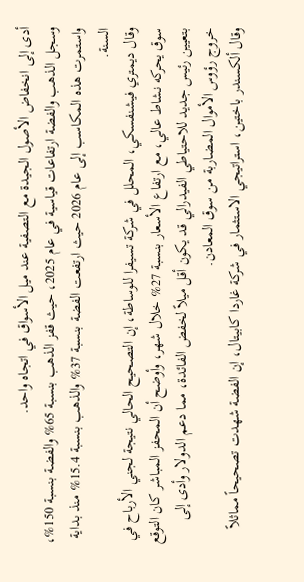أدى إلى انخفاض الأصول الجيدة مع التصفية عند ميل الأسواق في اتجاه واحد.
وسجل الذهب والفضة ارتفاعات قياسية في عام 2025، حيث قفز الذهب بنسبة 65% والفضة بنسبة 150%، واستمرت هذه المكاسب إلى عام 2026 حيث ارتفعت الفضة بنسبة 37% والذهب بنسبة 15.4% منذ بداية السنة.
وقال ديمتري فيشنفسكي، المحلل في شركة تسيفرا للوساطة، إن التصحيح الحالي نتيجة لجني الأرباح في سوق يحركه نشاط عالي، مع ارتفاع الأسعار بنسبة 27% خلال شهر، وأوضح أن المحفز المباشر كان التوقع بتعيين رئيس جديد للاحتياطي الفيدرالي قد يكون أقل ميلاً لخفض الفائدة، مما دعم الدولار وأدى إلى خروج رؤوس الأموال المضاربة من سوق المعادن.
وقال ألكسندر باختين، استراتيجي الاستثمار في شركة غاردا كابيتال، إن الفضة شهدت تصحيحاً مماثلاً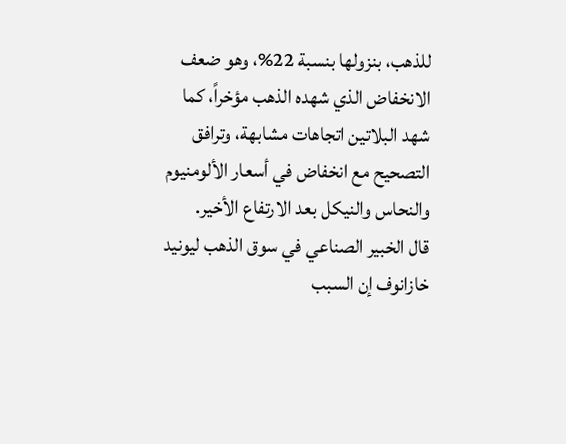للذهب، بنزولها بنسبة 22%، وهو ضعف الانخفاض الذي شهده الذهب مؤخراً، كما شهد البلاتين اتجاهات مشابهة، وترافق التصحيح مع انخفاض في أسعار الألومنيوم والنحاس والنيكل بعد الارتفاع الأخير.
قال الخبير الصناعي في سوق الذهب ليونيد خازانوف إن السبب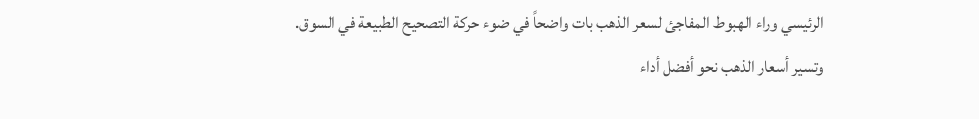الرئيسي وراء الهبوط المفاجئ لسعر الذهب بات واضحاً في ضوء حركة التصحيح الطبيعة في السوق.
وتسير أسعار الذهب نحو أفضل أداء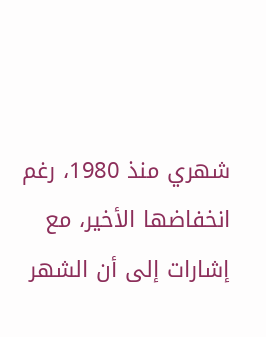شهري منذ 1980، رغم انخفاضها الأخير، مع إشارات إلى أن الشهر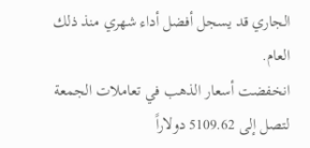الجاري قد يسجل أفضل أداء شهري منذ ذلك العام.
انخفضت أسعار الذهب في تعاملات الجمعة لتصل إلى 5109.62 دولاراً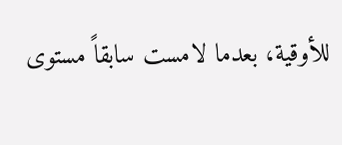للأوقية، بعدما لامست سابقاً مستوى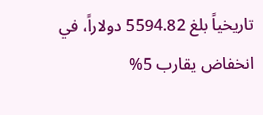تاريخياً بلغ 5594.82 دولاراً، في انخفاض يقارب 5%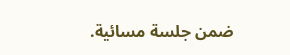ضمن جلسة مسائية.